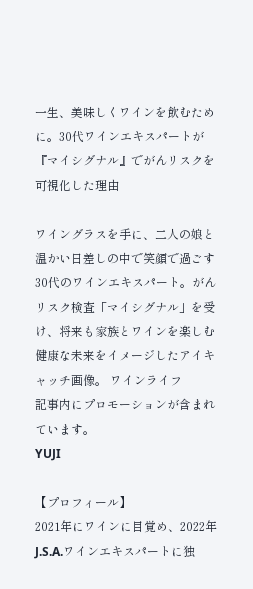一生、美味しくワインを飲むために。30代ワインエキスパートが『マイシグナル』でがんリスクを可視化した理由

ワイングラスを手に、二人の娘と温かい日差しの中で笑顔で過ごす30代のワインエキスパート。がんリスク検査「マイシグナル」を受け、将来も家族とワインを楽しむ健康な未来をイメージしたアイキャッチ画像。 ワインライフ
記事内にプロモーションが含まれています。
YUJI

【プロフィール】
2021年にワインに目覚め、2022年J.S.A.ワインエキスパートに独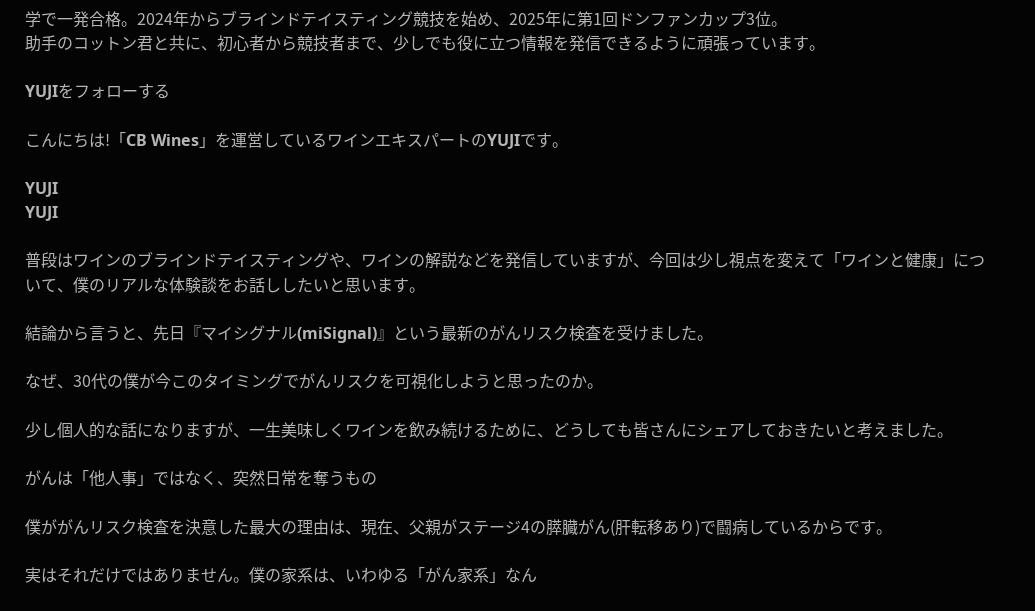学で一発合格。2024年からブラインドテイスティング競技を始め、2025年に第1回ドンファンカップ3位。
助手のコットン君と共に、初心者から競技者まで、少しでも役に立つ情報を発信できるように頑張っています。

YUJIをフォローする

こんにちは!「CB Wines」を運営しているワインエキスパートのYUJIです。

YUJI
YUJI

普段はワインのブラインドテイスティングや、ワインの解説などを発信していますが、今回は少し視点を変えて「ワインと健康」について、僕のリアルな体験談をお話ししたいと思います。

結論から言うと、先日『マイシグナル(miSignal)』という最新のがんリスク検査を受けました。

なぜ、30代の僕が今このタイミングでがんリスクを可視化しようと思ったのか。

少し個人的な話になりますが、一生美味しくワインを飲み続けるために、どうしても皆さんにシェアしておきたいと考えました。

がんは「他人事」ではなく、突然日常を奪うもの

僕ががんリスク検査を決意した最大の理由は、現在、父親がステージ4の膵臓がん(肝転移あり)で闘病しているからです。

実はそれだけではありません。僕の家系は、いわゆる「がん家系」なん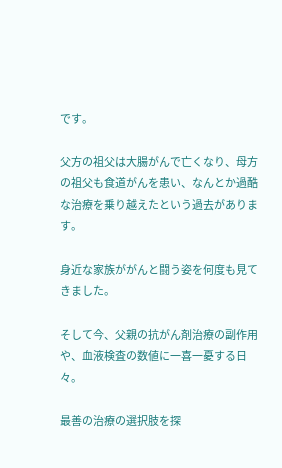です。

父方の祖父は大腸がんで亡くなり、母方の祖父も食道がんを患い、なんとか過酷な治療を乗り越えたという過去があります。

身近な家族ががんと闘う姿を何度も見てきました。

そして今、父親の抗がん剤治療の副作用や、血液検査の数値に一喜一憂する日々。

最善の治療の選択肢を探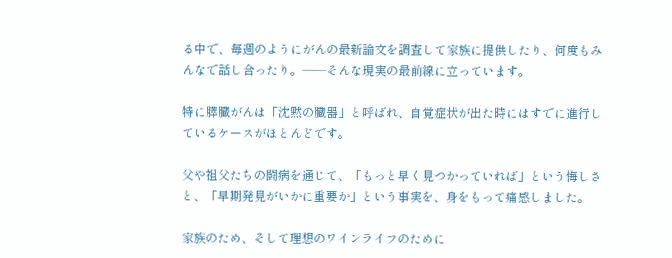る中で、毎週のようにがんの最新論文を調査して家族に提供したり、何度もみんなで話し合ったり。——そんな現実の最前線に立っています。

特に膵臓がんは「沈黙の臓器」と呼ばれ、自覚症状が出た時にはすでに進行しているケースがほとんどです。

父や祖父たちの闘病を通じて、「もっと早く見つかっていれば」という悔しさと、「早期発見がいかに重要か」という事実を、身をもって痛感しました。

家族のため、そして理想のワインライフのために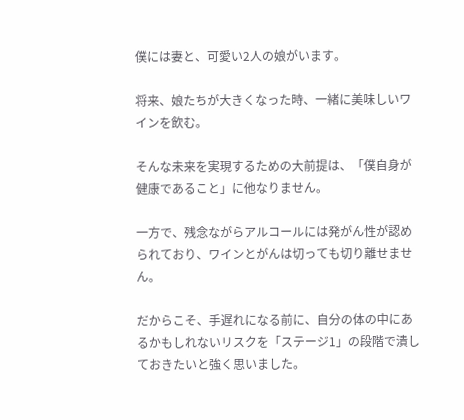僕には妻と、可愛い2人の娘がいます。

将来、娘たちが大きくなった時、一緒に美味しいワインを飲む。

そんな未来を実現するための大前提は、「僕自身が健康であること」に他なりません。

一方で、残念ながらアルコールには発がん性が認められており、ワインとがんは切っても切り離せません。

だからこそ、手遅れになる前に、自分の体の中にあるかもしれないリスクを「ステージ1」の段階で潰しておきたいと強く思いました。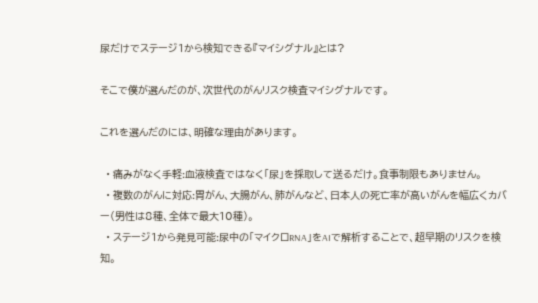尿だけでステージ1から検知できる『マイシグナル』とは?

そこで僕が選んだのが、次世代のがんリスク検査マイシグナルです。

これを選んだのには、明確な理由があります。

  • 痛みがなく手軽:血液検査ではなく「尿」を採取して送るだけ。食事制限もありません。
  • 複数のがんに対応:胃がん、大腸がん、肺がんなど、日本人の死亡率が高いがんを幅広くカバー(男性は8種、全体で最大10種)。
  • ステージ1から発見可能:尿中の「マイクロRNA」をAIで解析することで、超早期のリスクを検知。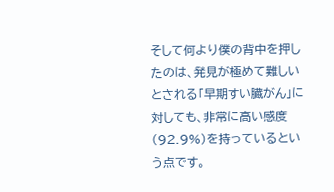そして何より僕の背中を押したのは、発見が極めて難しいとされる「早期すい臓がん」に対しても、非常に高い感度(92.9%)を持っているという点です。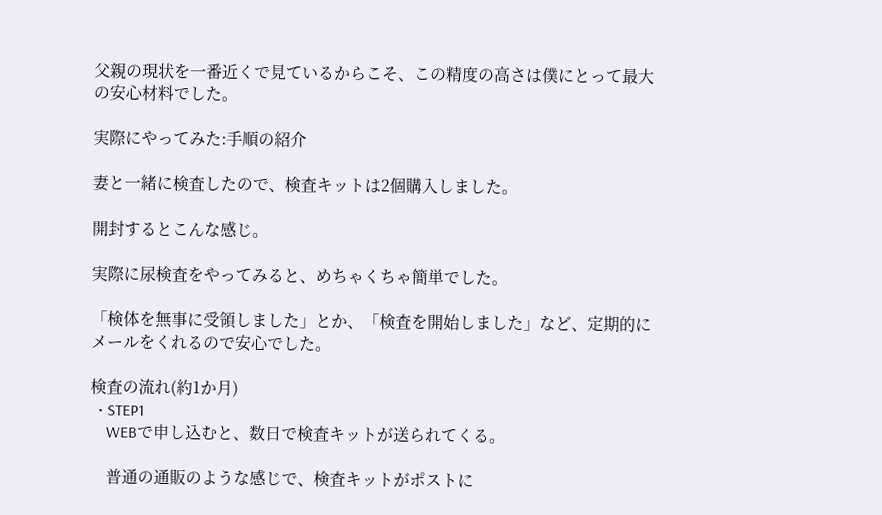父親の現状を一番近くで見ているからこそ、この精度の高さは僕にとって最大の安心材料でした。

実際にやってみた:手順の紹介

妻と一緒に検査したので、検査キットは2個購入しました。

開封するとこんな感じ。

実際に尿検査をやってみると、めちゃくちゃ簡単でした。

「検体を無事に受領しました」とか、「検査を開始しました」など、定期的にメールをくれるので安心でした。

検査の流れ(約1か月)
  • STEP1
    WEBで申し込むと、数日で検査キットが送られてくる。

    普通の通販のような感じで、検査キットがポストに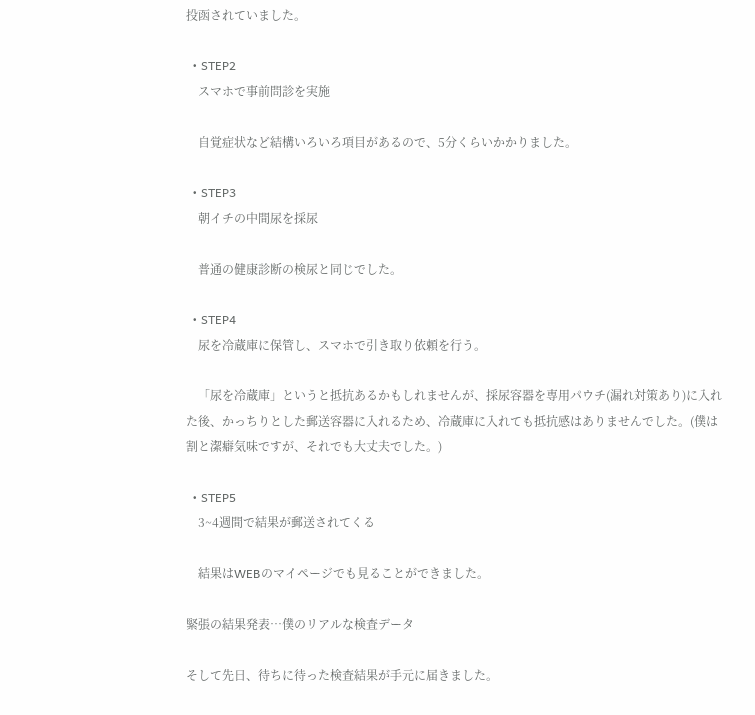投函されていました。

  • STEP2
    スマホで事前問診を実施

    自覚症状など結構いろいろ項目があるので、5分くらいかかりました。

  • STEP3
    朝イチの中間尿を採尿

    普通の健康診断の検尿と同じでした。

  • STEP4
    尿を冷蔵庫に保管し、スマホで引き取り依頼を行う。

    「尿を冷蔵庫」というと抵抗あるかもしれませんが、採尿容器を専用パウチ(漏れ対策あり)に入れた後、かっちりとした郵送容器に入れるため、冷蔵庫に入れても抵抗感はありませんでした。(僕は割と潔癖気味ですが、それでも大丈夫でした。)

  • STEP5
    3~4週間で結果が郵送されてくる

    結果はWEBのマイページでも見ることができました。

緊張の結果発表…僕のリアルな検査データ

そして先日、待ちに待った検査結果が手元に届きました。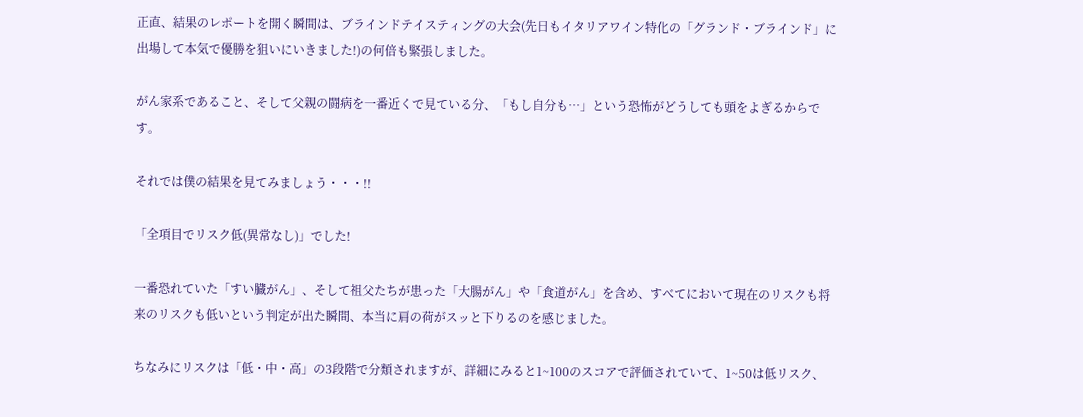正直、結果のレポートを開く瞬間は、ブラインドテイスティングの大会(先日もイタリアワイン特化の「グランド・ブラインド」に出場して本気で優勝を狙いにいきました!)の何倍も緊張しました。

がん家系であること、そして父親の闘病を一番近くで見ている分、「もし自分も…」という恐怖がどうしても頭をよぎるからです。

それでは僕の結果を見てみましょう・・・!!

「全項目でリスク低(異常なし)」でした!

一番恐れていた「すい臓がん」、そして祖父たちが患った「大腸がん」や「食道がん」を含め、すべてにおいて現在のリスクも将来のリスクも低いという判定が出た瞬間、本当に肩の荷がスッと下りるのを感じました。

ちなみにリスクは「低・中・高」の3段階で分類されますが、詳細にみると1~100のスコアで評価されていて、1~50は低リスク、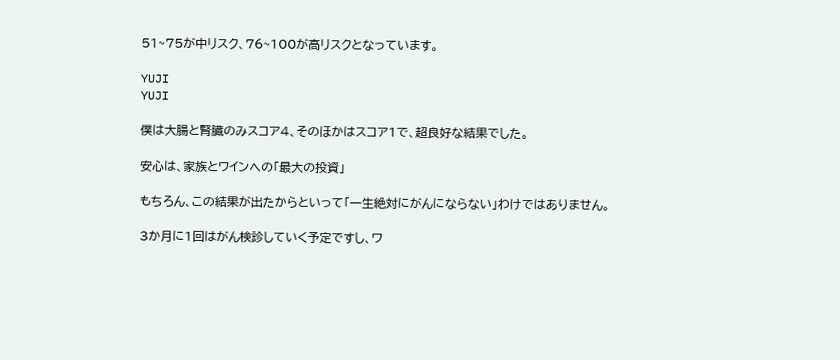51~75が中リスク、76~100が高リスクとなっています。

YUJI
YUJI

僕は大腸と腎臓のみスコア4、そのほかはスコア1で、超良好な結果でした。

安心は、家族とワインへの「最大の投資」

もちろん、この結果が出たからといって「一生絶対にがんにならない」わけではありません。

3か月に1回はがん検診していく予定ですし、ワ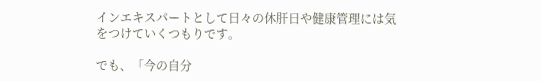インエキスパートとして日々の休肝日や健康管理には気をつけていくつもりです。

でも、「今の自分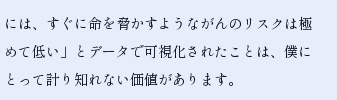には、すぐに命を脅かすようながんのリスクは極めて低い」とデータで可視化されたことは、僕にとって計り知れない価値があります。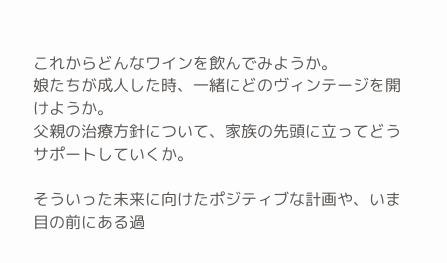これからどんなワインを飲んでみようか。
娘たちが成人した時、一緒にどのヴィンテージを開けようか。
父親の治療方針について、家族の先頭に立ってどうサポートしていくか。

そういった未来に向けたポジティブな計画や、いま目の前にある過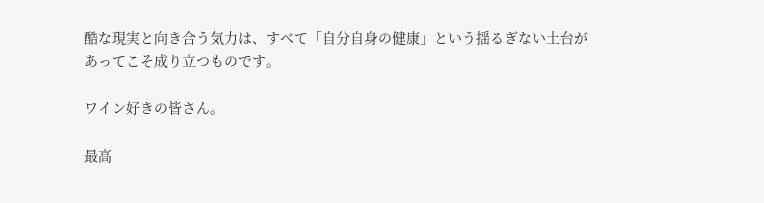酷な現実と向き合う気力は、すべて「自分自身の健康」という揺るぎない土台があってこそ成り立つものです。

ワイン好きの皆さん。

最高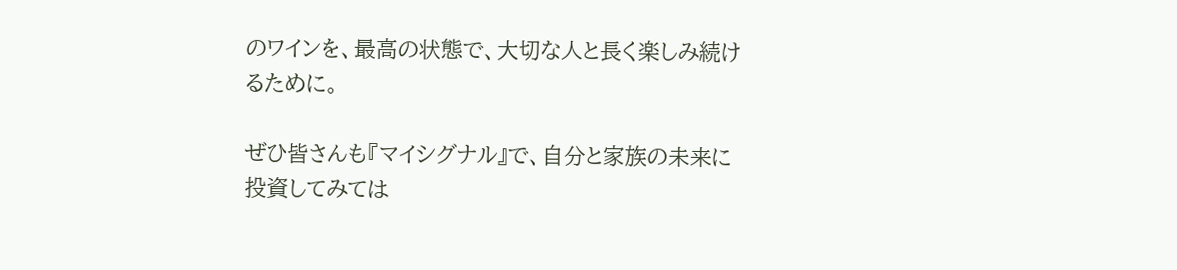のワインを、最高の状態で、大切な人と長く楽しみ続けるために。

ぜひ皆さんも『マイシグナル』で、自分と家族の未来に投資してみては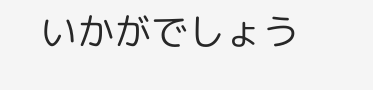いかがでしょう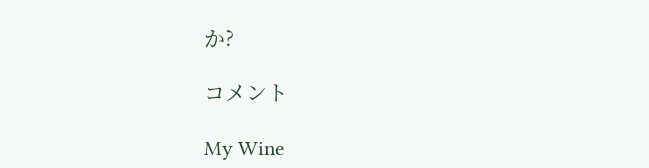か?

コメント

My Wine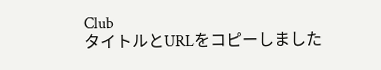Club
タイトルとURLをコピーしました